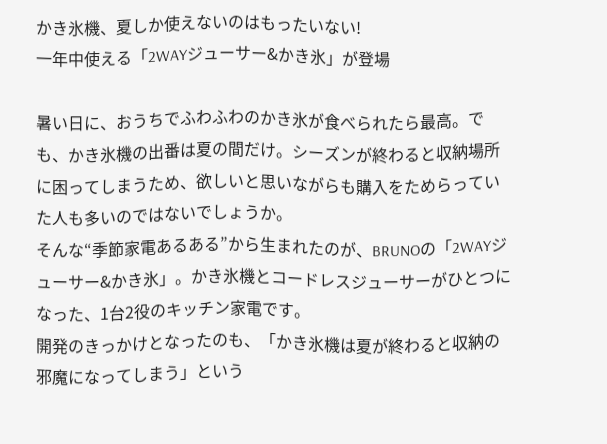かき氷機、夏しか使えないのはもったいない!
一年中使える「2WAYジューサー&かき氷」が登場

暑い日に、おうちでふわふわのかき氷が食べられたら最高。でも、かき氷機の出番は夏の間だけ。シーズンが終わると収納場所に困ってしまうため、欲しいと思いながらも購入をためらっていた人も多いのではないでしょうか。
そんな“季節家電あるある”から生まれたのが、BRUNOの「2WAYジューサー&かき氷」。かき氷機とコードレスジューサーがひとつになった、1台2役のキッチン家電です。
開発のきっかけとなったのも、「かき氷機は夏が終わると収納の邪魔になってしまう」という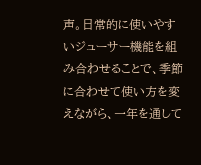声。日常的に使いやすいジューサー機能を組み合わせることで、季節に合わせて使い方を変えながら、一年を通して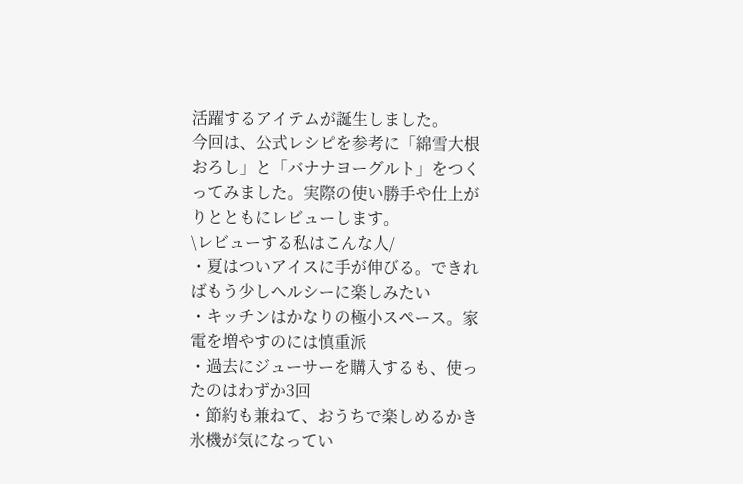活躍するアイテムが誕生しました。
今回は、公式レシピを参考に「綿雪大根おろし」と「バナナヨーグルト」をつくってみました。実際の使い勝手や仕上がりとともにレビューします。
\レビューする私はこんな人/
・夏はついアイスに手が伸びる。できればもう少しヘルシーに楽しみたい
・キッチンはかなりの極小スペース。家電を増やすのには慎重派
・過去にジューサーを購入するも、使ったのはわずか3回
・節約も兼ねて、おうちで楽しめるかき氷機が気になってい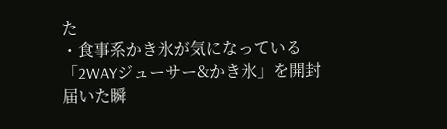た
・食事系かき氷が気になっている
「2WAYジューサー&かき氷」を開封
届いた瞬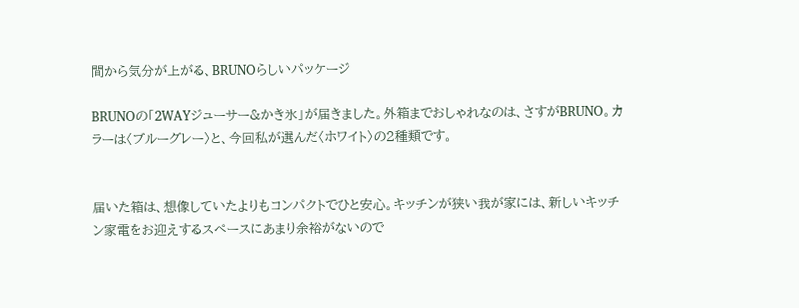間から気分が上がる、BRUNOらしいパッケージ

BRUNOの「2WAYジューサー&かき氷」が届きました。外箱までおしゃれなのは、さすがBRUNO。カラーは〈ブルーグレー〉と、今回私が選んだ〈ホワイト〉の2種類です。


届いた箱は、想像していたよりもコンパクトでひと安心。キッチンが狭い我が家には、新しいキッチン家電をお迎えするスペースにあまり余裕がないので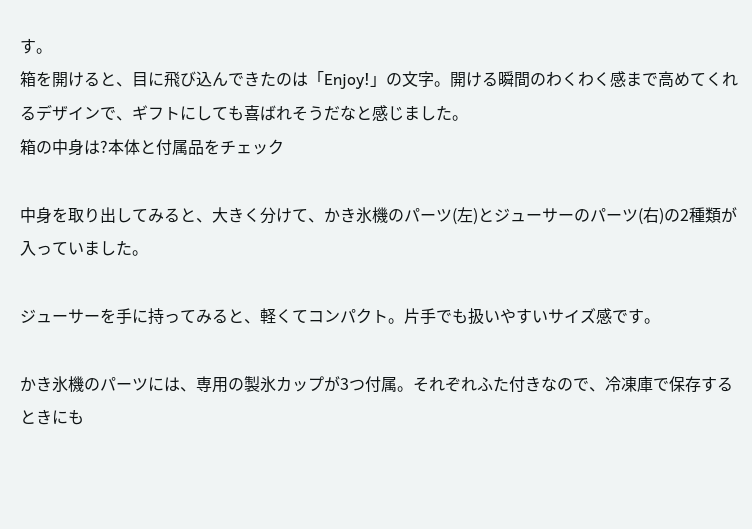す。
箱を開けると、目に飛び込んできたのは「Enjoy!」の文字。開ける瞬間のわくわく感まで高めてくれるデザインで、ギフトにしても喜ばれそうだなと感じました。
箱の中身は?本体と付属品をチェック

中身を取り出してみると、大きく分けて、かき氷機のパーツ(左)とジューサーのパーツ(右)の2種類が入っていました。

ジューサーを手に持ってみると、軽くてコンパクト。片手でも扱いやすいサイズ感です。

かき氷機のパーツには、専用の製氷カップが3つ付属。それぞれふた付きなので、冷凍庫で保存するときにも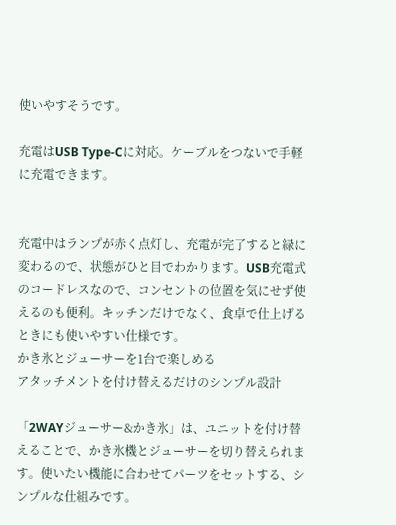使いやすそうです。

充電はUSB Type-Cに対応。ケーブルをつないで手軽に充電できます。


充電中はランプが赤く点灯し、充電が完了すると緑に変わるので、状態がひと目でわかります。USB充電式のコードレスなので、コンセントの位置を気にせず使えるのも便利。キッチンだけでなく、食卓で仕上げるときにも使いやすい仕様です。
かき氷とジューサーを1台で楽しめる
アタッチメントを付け替えるだけのシンプル設計

「2WAYジューサー&かき氷」は、ユニットを付け替えることで、かき氷機とジューサーを切り替えられます。使いたい機能に合わせてパーツをセットする、シンプルな仕組みです。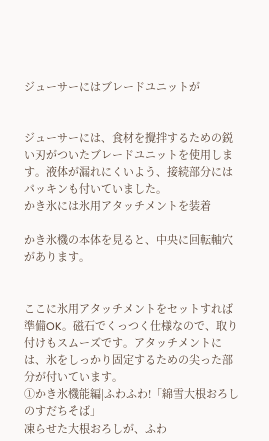ジューサーにはブレードユニットが


ジューサーには、食材を攪拌するための鋭い刃がついたブレードユニットを使用します。液体が漏れにくいよう、接続部分にはパッキンも付いていました。
かき氷には氷用アタッチメントを装着

かき氷機の本体を見ると、中央に回転軸穴があります。


ここに氷用アタッチメントをセットすれば準備OK。磁石でくっつく仕様なので、取り付けもスムーズです。アタッチメントには、氷をしっかり固定するための尖った部分が付いています。
①かき氷機能編|ふわふわ!「綿雪大根おろしのすだちそば」
凍らせた大根おろしが、ふわ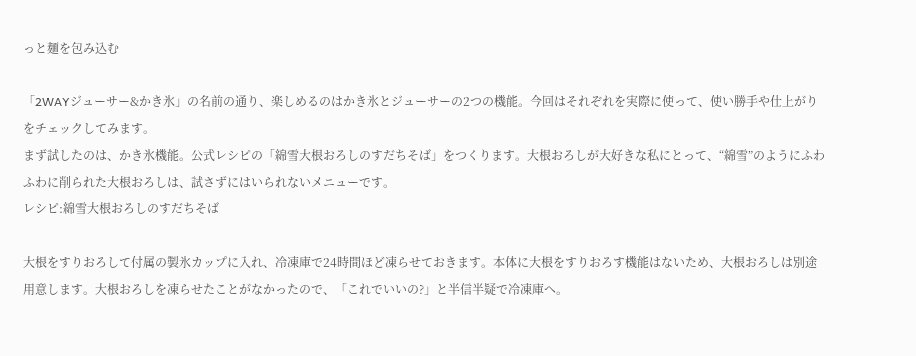っと麺を包み込む

「2WAYジューサー&かき氷」の名前の通り、楽しめるのはかき氷とジューサーの2つの機能。今回はそれぞれを実際に使って、使い勝手や仕上がりをチェックしてみます。
まず試したのは、かき氷機能。公式レシピの「綿雪大根おろしのすだちそば」をつくります。大根おろしが大好きな私にとって、“綿雪”のようにふわふわに削られた大根おろしは、試さずにはいられないメニューです。
レシピ:綿雪大根おろしのすだちそば

大根をすりおろして付属の製氷カップに入れ、冷凍庫で24時間ほど凍らせておきます。本体に大根をすりおろす機能はないため、大根おろしは別途用意します。大根おろしを凍らせたことがなかったので、「これでいいの?」と半信半疑で冷凍庫へ。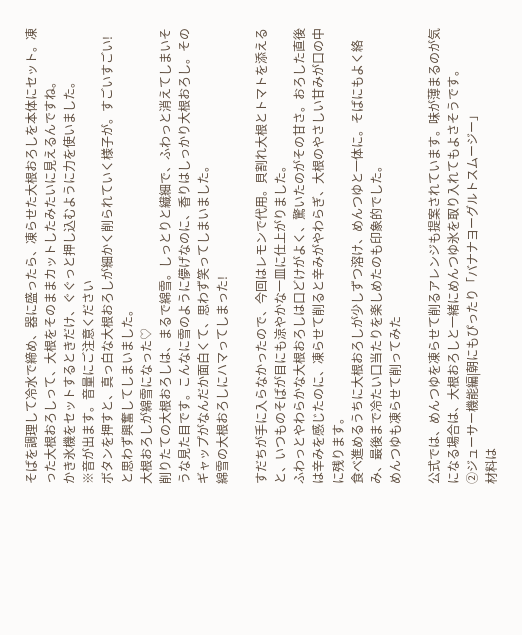そばを調理して冷水で締め、器に盛ったら、凍らせた大根おろしを本体にセット。凍った大根おろしって、大根をそのままカットしたみたいに見えるんですね。
かき氷機をセットするときだけ、ぐぐっと押し込むように力を使いました。
※音が出ます。音量にご注意ください
ボタンを押すと、真っ白な大根おろしが細かく削られていく様子が。すごいすごい!と思わず興奮してしまいました。
大根おろしが綿雪になった♡
削りたての大根おろしは、まるで綿雪。しっとりと繊細で、ふわっと消えてしまいそうな見た目です。こんなに雪のように儚げなのに、香りはしっかり大根おろし。そのギャップがなんだか面白くて、思わず笑ってしまいました。
綿雪の大根おろしにハマってしまった!

すだちが手に入らなかったので、今回はレモンで代用。貝割れ大根とトマトを添えると、いつものそばが目にも涼やかな一皿に仕上がりました。
ふわっとやわらかな大根おろしは口どけがよく、驚いたのがその甘さ。おろした直後は辛みを感じたのに、凍らせて削ると辛みがやわらぎ、大根のやさしい甘みが口の中に残ります。
食べ進めるうちに大根おろしが少しずつ溶け、めんつゆと一体に。そばにもよく絡み、最後まで冷たい口当たりを楽しめたのも印象的でした。
めんつゆも凍らせて削ってみた

公式では、めんつゆを凍らせて削るアレンジも提案されています。味が薄まるのが気になる場合は、大根おろしと一緒にめんつゆ氷を取り入れてもよさそうです。
②ジューサー機能編|朝にもぴったり「バナナヨーグルトスムージー」
材料は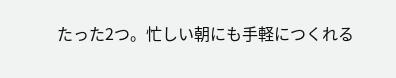たった2つ。忙しい朝にも手軽につくれる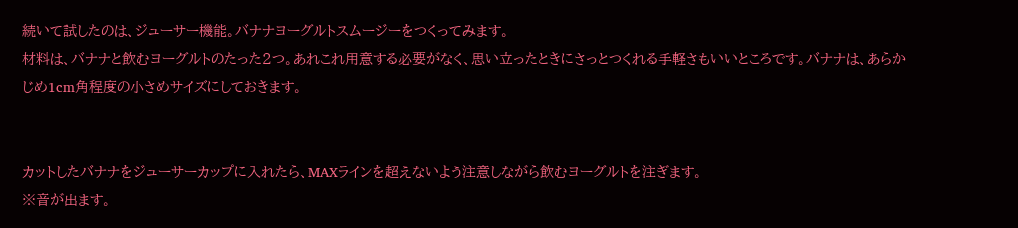続いて試したのは、ジューサー機能。バナナヨーグルトスムージーをつくってみます。
材料は、バナナと飲むヨーグルトのたった2つ。あれこれ用意する必要がなく、思い立ったときにさっとつくれる手軽さもいいところです。バナナは、あらかじめ1cm角程度の小さめサイズにしておきます。


カットしたバナナをジューサーカップに入れたら、MAXラインを超えないよう注意しながら飲むヨーグルトを注ぎます。
※音が出ます。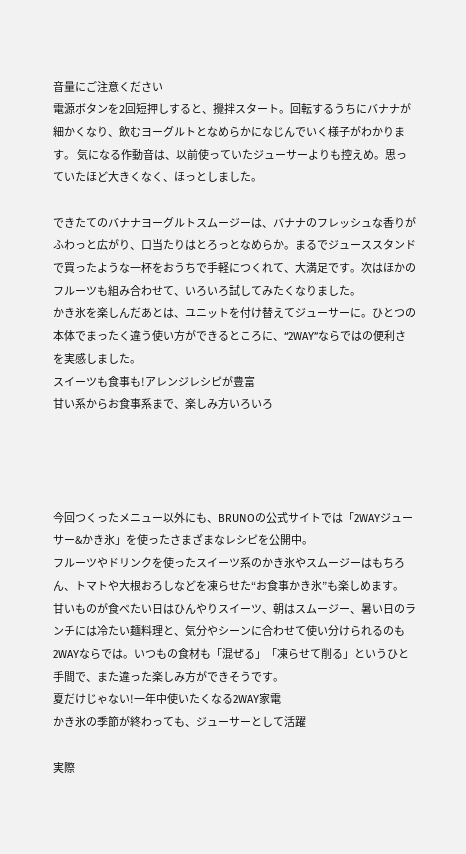音量にご注意ください
電源ボタンを2回短押しすると、攪拌スタート。回転するうちにバナナが細かくなり、飲むヨーグルトとなめらかになじんでいく様子がわかります。 気になる作動音は、以前使っていたジューサーよりも控えめ。思っていたほど大きくなく、ほっとしました。

できたてのバナナヨーグルトスムージーは、バナナのフレッシュな香りがふわっと広がり、口当たりはとろっとなめらか。まるでジューススタンドで買ったような一杯をおうちで手軽につくれて、大満足です。次はほかのフルーツも組み合わせて、いろいろ試してみたくなりました。
かき氷を楽しんだあとは、ユニットを付け替えてジューサーに。ひとつの本体でまったく違う使い方ができるところに、“2WAY”ならではの便利さを実感しました。
スイーツも食事も!アレンジレシピが豊富
甘い系からお食事系まで、楽しみ方いろいろ




今回つくったメニュー以外にも、BRUNOの公式サイトでは「2WAYジューサー&かき氷」を使ったさまざまなレシピを公開中。
フルーツやドリンクを使ったスイーツ系のかき氷やスムージーはもちろん、トマトや大根おろしなどを凍らせた“お食事かき氷”も楽しめます。
甘いものが食べたい日はひんやりスイーツ、朝はスムージー、暑い日のランチには冷たい麺料理と、気分やシーンに合わせて使い分けられるのも2WAYならでは。いつもの食材も「混ぜる」「凍らせて削る」というひと手間で、また違った楽しみ方ができそうです。
夏だけじゃない!一年中使いたくなる2WAY家電
かき氷の季節が終わっても、ジューサーとして活躍

実際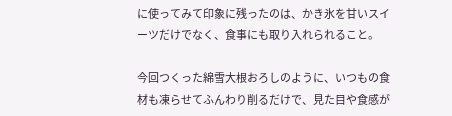に使ってみて印象に残ったのは、かき氷を甘いスイーツだけでなく、食事にも取り入れられること。

今回つくった綿雪大根おろしのように、いつもの食材も凍らせてふんわり削るだけで、見た目や食感が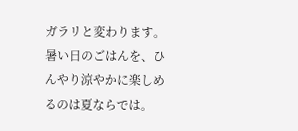ガラリと変わります。暑い日のごはんを、ひんやり涼やかに楽しめるのは夏ならでは。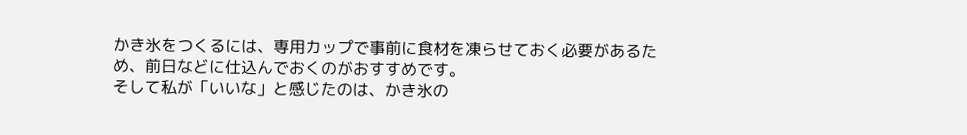かき氷をつくるには、専用カップで事前に食材を凍らせておく必要があるため、前日などに仕込んでおくのがおすすめです。
そして私が「いいな」と感じたのは、かき氷の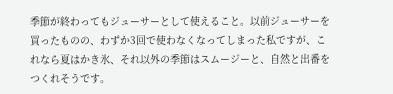季節が終わってもジューサーとして使えること。以前ジューサーを買ったものの、わずか3回で使わなくなってしまった私ですが、これなら夏はかき氷、それ以外の季節はスムージーと、自然と出番をつくれそうです。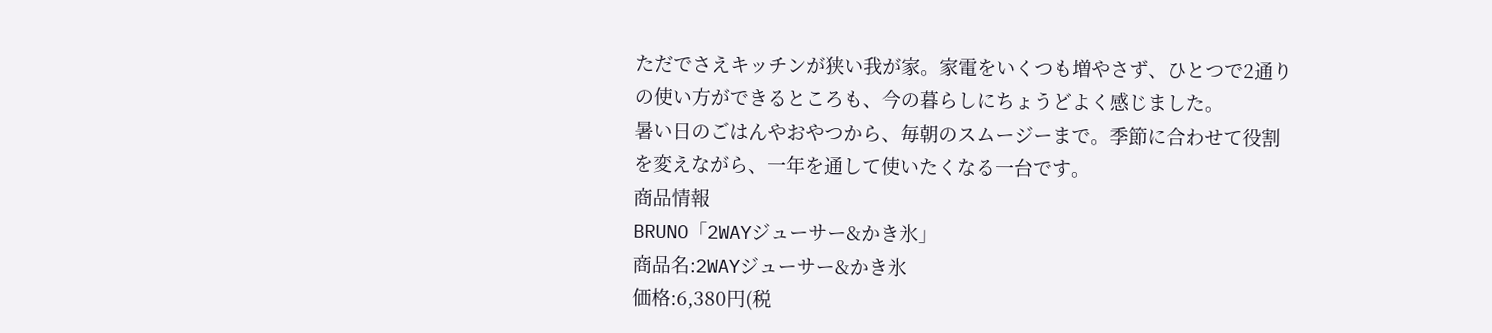ただでさえキッチンが狭い我が家。家電をいくつも増やさず、ひとつで2通りの使い方ができるところも、今の暮らしにちょうどよく感じました。
暑い日のごはんやおやつから、毎朝のスムージーまで。季節に合わせて役割を変えながら、一年を通して使いたくなる一台です。
商品情報
BRUNO「2WAYジューサー&かき氷」
商品名:2WAYジューサー&かき氷
価格:6,380円(税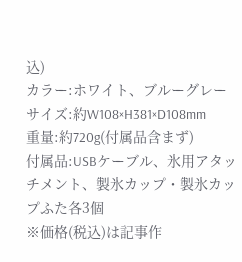込)
カラー:ホワイト、ブルーグレー
サイズ:約W108×H381×D108mm
重量:約720g(付属品含まず)
付属品:USBケーブル、氷用アタッチメント、製氷カップ・製氷カップふた各3個
※価格(税込)は記事作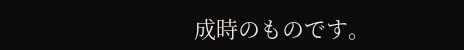成時のものです。